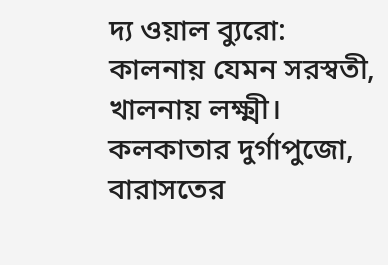দ্য ওয়াল ব্যুরো: কালনায় যেমন সরস্বতী, খালনায় লক্ষ্মী। কলকাতার দুর্গাপুজো, বারাসতের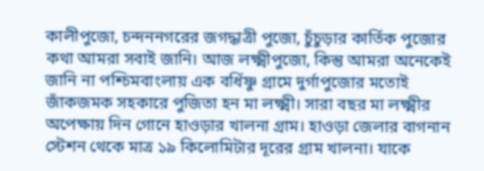কালীপুজো, চন্দননগরের জগদ্ধাত্রী পুজো, চুঁচুড়ার কার্তিক পুজোর কথা আমরা সবাই জানি। আজ লক্ষ্মীপুজো, কিন্তু আমরা অনেকেই জানি না পশ্চিমবাংলায় এক বর্ধিষ্ণু গ্রামে দুর্গাপুজোর মতোই জাঁকজমক সহকারে পুজিতা হন মা লক্ষ্মী। সারা বছর মা লক্ষ্মীর অপেক্ষায় দিন গোনে হাওড়ার খালনা গ্রাম। হাওড়া জেলার বাগনান স্টেশন থেকে মাত্র ১৯ কিলোমিটার দূরের গ্রাম খালনা। যাকে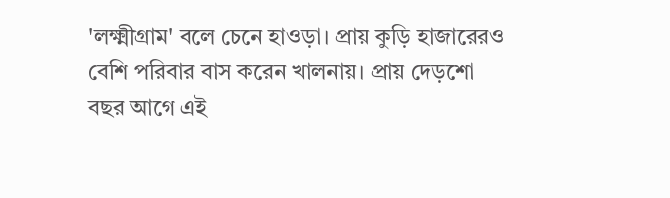'লক্ষ্মীগ্রাম' বলে চেনে হাওড়া। প্রায় কুড়ি হাজারেরও বেশি পরিবার বাস করেন খালনায়। প্রায় দেড়শো বছর আগে এই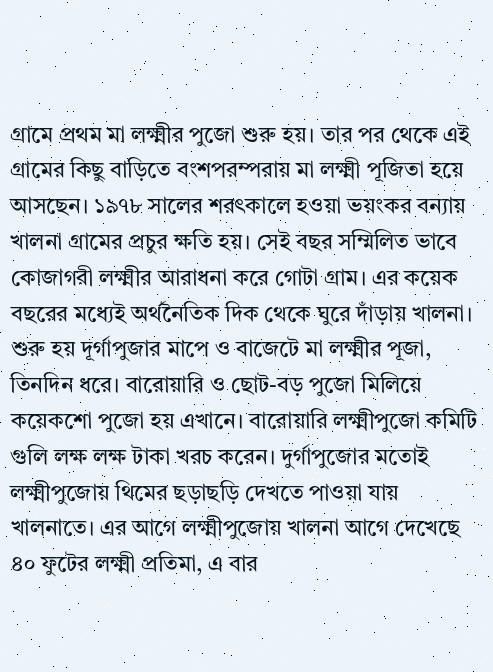গ্রামে প্রথম মা লক্ষ্মীর পুজো শুরু হয়। তার পর থেকে এই গ্রামের কিছু বাড়িতে বংশপরম্পরায় মা লক্ষ্মী পূজিতা হয়ে আসছেন। ১৯৭৮ সালের শরৎকালে হওয়া ভয়ংকর বন্যায় খালনা গ্রামের প্রচুর ক্ষতি হয়। সেই বছর সম্মিলিত ভাবে কোজাগরী লক্ষ্মীর আরাধনা করে গোটা গ্রাম। এর কয়েক বছরের মধ্যেই অর্থনৈতিক দিক থেকে ঘুরে দাঁড়ায় খালনা। শুরু হয় দূর্গাপুজার মাপে ও বাজেটে মা লক্ষ্মীর পূজা, তিনদিন ধরে। বারোয়ারি ও ছোট-বড় পুজো মিলিয়ে কয়েকশো পুজো হয় এখানে। বারোয়ারি লক্ষ্মীপুজো কমিটি গুলি লক্ষ লক্ষ টাকা খরচ করেন। দুর্গাপুজোর মতোই লক্ষ্মীপুজোয় থিমের ছড়াছড়ি দেখতে পাওয়া যায় খালনাতে। এর আগে লক্ষ্মীপুজোয় খালনা আগে দেখেছে ৪০ ফুটের লক্ষ্মী প্রতিমা, এ বার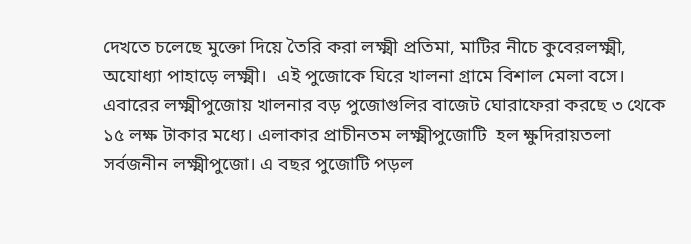দেখতে চলেছে মুক্তো দিয়ে তৈরি করা লক্ষ্মী প্রতিমা, মাটির নীচে কুবেরলক্ষ্মী, অযোধ্যা পাহাড়ে লক্ষ্মী।  এই পুজোকে ঘিরে খালনা গ্রামে বিশাল মেলা বসে। এবারের লক্ষ্মীপুজোয় খালনার বড় পুজোগুলির বাজেট ঘোরাফেরা করছে ৩ থেকে ১৫ লক্ষ টাকার মধ্যে। এলাকার প্রাচীনতম লক্ষ্মীপুজোটি  হল ক্ষুদিরায়তলা সর্বজনীন লক্ষ্মীপুজো। এ বছর পুজোটি পড়ল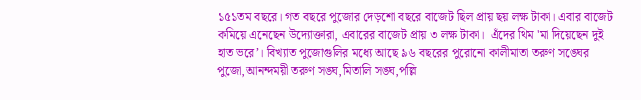১৫১তম বছরে। গত বছরে পুজোর দেড়শো বছরে বাজেট ছিল প্রায় ছয় লক্ষ টাকা। এবার বাজেট কমিয়ে এনেছেন উদ্যোক্তারা, এবারের বাজেট প্রায় ৩ লক্ষ টাকা।  এঁদের থিম 'মা দিয়েছেন দুই হাত ভরে’। বিখ্যাত পুজোগুলির মধ্যে আছে ৯৬ বছরের পুরোনো কালীমাতা তরুণ সঙ্ঘের পুজো,আনন্দময়ী তরুণ সঙ্ঘ,মিতালি সঙ্ঘ,পল্লি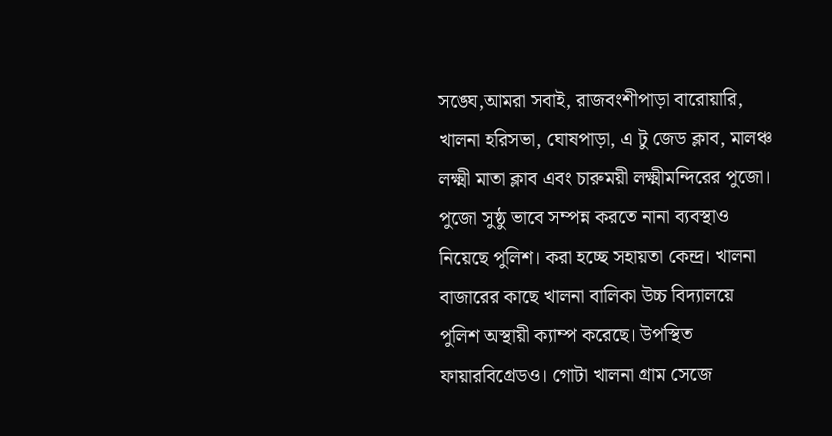সঙ্ঘে,আমরা সবাই, রাজবংশীপাড়া বারোয়ারি, খালনা হরিসভা, ঘোষপাড়া, এ টু জেড ক্লাব, মালঞ্চ লক্ষ্মী মাতা ক্লাব এবং চারুময়ী লক্ষ্মীমন্দিরের পুজো।
পুজো সুষ্ঠু ভাবে সম্পন্ন করতে নানা ব্যবস্থাও নিয়েছে পুলিশ। করা হচ্ছে সহায়তা কেন্দ্র। খালনা বাজারের কাছে খালনা বালিকা উচ্চ বিদ্যালয়ে পুলিশ অস্থায়ী ক্যাম্প করেছে। উপস্থিত ফায়ারবিগ্রেডও। গোটা খালনা গ্রাম সেজে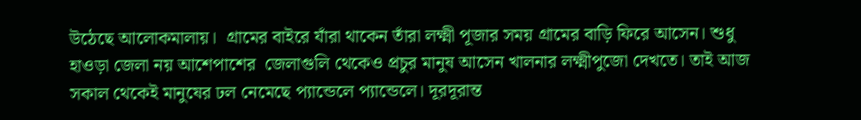উঠেছে আলোকমালায়।  গ্রামের বাইরে যাঁরা থাকেন তাঁরা লক্ষ্মী পূজার সময় গ্রামের বাড়ি ফিরে আসেন। শুধু হাওড়া জেলা নয় আশেপাশের  জেলাগুলি থেকেও প্রচুর মানুষ আসেন খালনার লক্ষ্মীপুজো দেখতে। তাই আজ সকাল থেকেই মানুষের ঢল নেমেছে প্যান্ডেলে প্যান্ডেলে। দূরদূরান্ত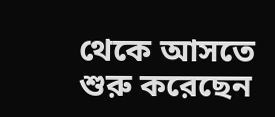থেকে আসতে শুরু করেছেন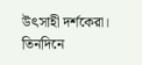উৎসাহী দর্শকেরা। তিনদিনে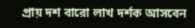প্রায় দশ বারো লাখ দর্শক আসবেন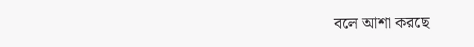বলে আশা করছে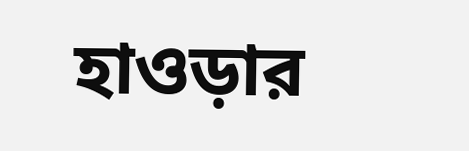হাওড়ার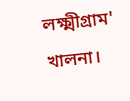লক্ষ্মীগ্রাম' খালনা।